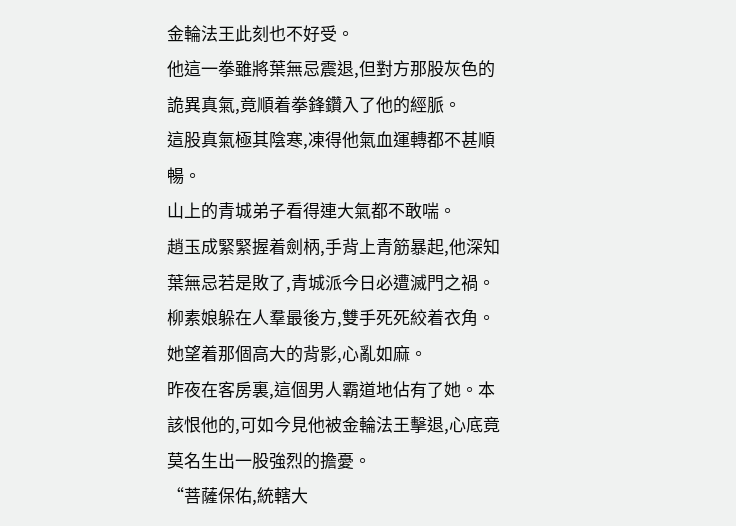金輪法王此刻也不好受。
他這一拳雖將葉無忌震退,但對方那股灰色的詭異真氣,竟順着拳鋒鑽入了他的經脈。
這股真氣極其陰寒,凍得他氣血運轉都不甚順暢。
山上的青城弟子看得連大氣都不敢喘。
趙玉成緊緊握着劍柄,手背上青筋暴起,他深知葉無忌若是敗了,青城派今日必遭滅門之禍。
柳素娘躲在人羣最後方,雙手死死絞着衣角。她望着那個高大的背影,心亂如麻。
昨夜在客房裏,這個男人霸道地佔有了她。本該恨他的,可如今見他被金輪法王擊退,心底竟莫名生出一股強烈的擔憂。
“菩薩保佑,統轄大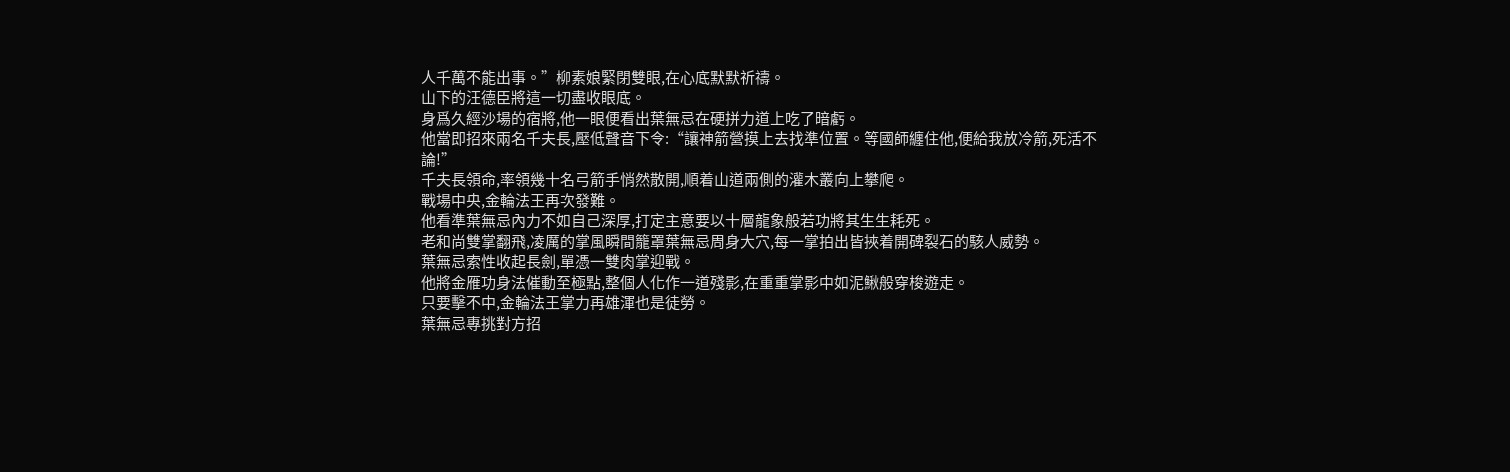人千萬不能出事。”柳素娘緊閉雙眼,在心底默默祈禱。
山下的汪德臣將這一切盡收眼底。
身爲久經沙場的宿將,他一眼便看出葉無忌在硬拼力道上吃了暗虧。
他當即招來兩名千夫長,壓低聲音下令:“讓神箭營摸上去找準位置。等國師纏住他,便給我放冷箭,死活不論!”
千夫長領命,率領幾十名弓箭手悄然散開,順着山道兩側的灌木叢向上攀爬。
戰場中央,金輪法王再次發難。
他看準葉無忌內力不如自己深厚,打定主意要以十層龍象般若功將其生生耗死。
老和尚雙掌翻飛,凌厲的掌風瞬間籠罩葉無忌周身大穴,每一掌拍出皆挾着開碑裂石的駭人威勢。
葉無忌索性收起長劍,單憑一雙肉掌迎戰。
他將金雁功身法催動至極點,整個人化作一道殘影,在重重掌影中如泥鰍般穿梭遊走。
只要擊不中,金輪法王掌力再雄渾也是徒勞。
葉無忌專挑對方招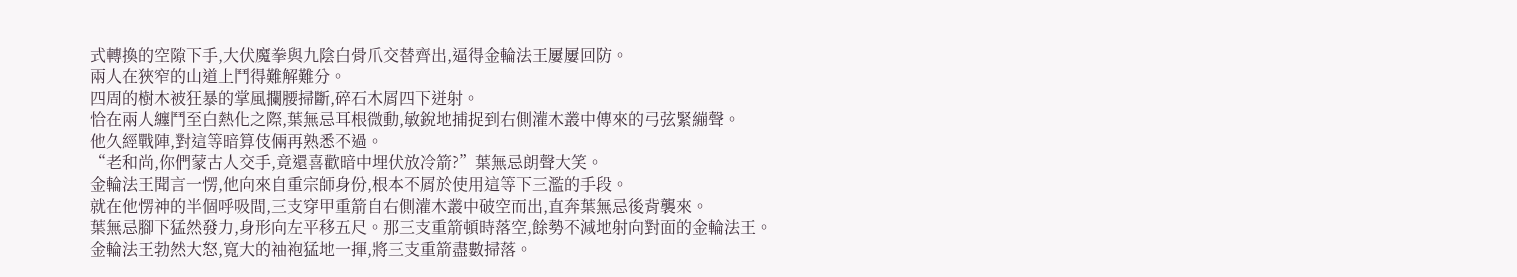式轉換的空隙下手,大伏魔拳與九陰白骨爪交替齊出,逼得金輪法王屢屢回防。
兩人在狹窄的山道上鬥得難解難分。
四周的樹木被狂暴的掌風攔腰掃斷,碎石木屑四下迸射。
恰在兩人纏鬥至白熱化之際,葉無忌耳根微動,敏銳地捕捉到右側灌木叢中傳來的弓弦緊繃聲。
他久經戰陣,對這等暗算伎倆再熟悉不過。
“老和尚,你們蒙古人交手,竟還喜歡暗中埋伏放冷箭?”葉無忌朗聲大笑。
金輪法王聞言一愣,他向來自重宗師身份,根本不屑於使用這等下三濫的手段。
就在他愣神的半個呼吸間,三支穿甲重箭自右側灌木叢中破空而出,直奔葉無忌後背襲來。
葉無忌腳下猛然發力,身形向左平移五尺。那三支重箭頓時落空,餘勢不減地射向對面的金輪法王。
金輪法王勃然大怒,寬大的袖袍猛地一揮,將三支重箭盡數掃落。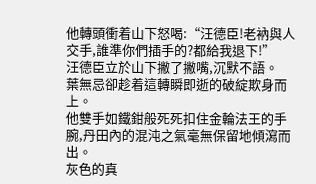他轉頭衝着山下怒喝:“汪德臣!老衲與人交手,誰準你們插手的?都給我退下!”
汪德臣立於山下撇了撇嘴,沉默不語。
葉無忌卻趁着這轉瞬即逝的破綻欺身而上。
他雙手如鐵鉗般死死扣住金輪法王的手腕,丹田內的混沌之氣毫無保留地傾瀉而出。
灰色的真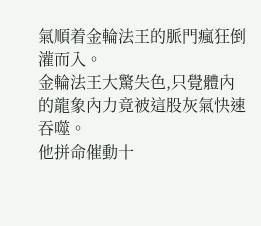氣順着金輪法王的脈門瘋狂倒灌而入。
金輪法王大驚失色,只覺體內的龍象內力竟被這股灰氣快速吞噬。
他拼命催動十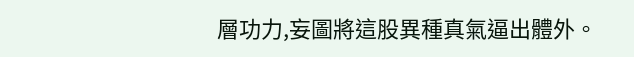層功力,妄圖將這股異種真氣逼出體外。